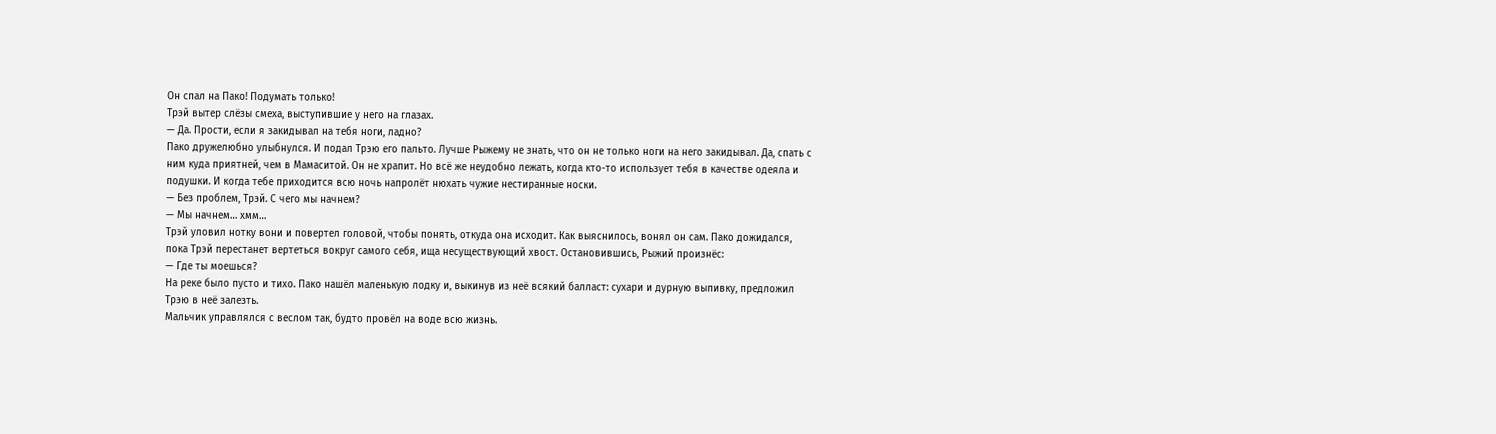Он спал на Пако! Подумать только!
Трэй вытер слёзы смеха, выступившие у него на глазах.
— Да. Прости, если я закидывал на тебя ноги, ладно?
Пако дружелюбно улыбнулся. И подал Трэю его пальто. Лучше Рыжему не знать, что он не только ноги на него закидывал. Да, спать с ним куда приятней, чем в Мамаситой. Он не храпит. Но всё же неудобно лежать, когда кто-то использует тебя в качестве одеяла и подушки. И когда тебе приходится всю ночь напролёт нюхать чужие нестиранные носки.
— Без проблем, Трэй. С чего мы начнем?
— Мы начнем… хмм…
Трэй уловил нотку вони и повертел головой, чтобы понять, откуда она исходит. Как выяснилось, вонял он сам. Пако дожидался, пока Трэй перестанет вертеться вокруг самого себя, ища несуществующий хвост. Остановившись, Рыжий произнёс:
— Где ты моешься?
На реке было пусто и тихо. Пако нашёл маленькую лодку и, выкинув из неё всякий балласт: сухари и дурную выпивку, предложил Трэю в неё залезть.
Мальчик управлялся с веслом так, будто провёл на воде всю жизнь.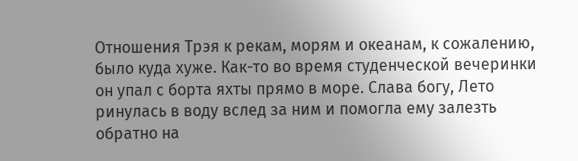Отношения Трэя к рекам, морям и океанам, к сожалению, было куда хуже. Как-то во время студенческой вечеринки он упал с борта яхты прямо в море. Слава богу, Лето ринулась в воду вслед за ним и помогла ему залезть обратно на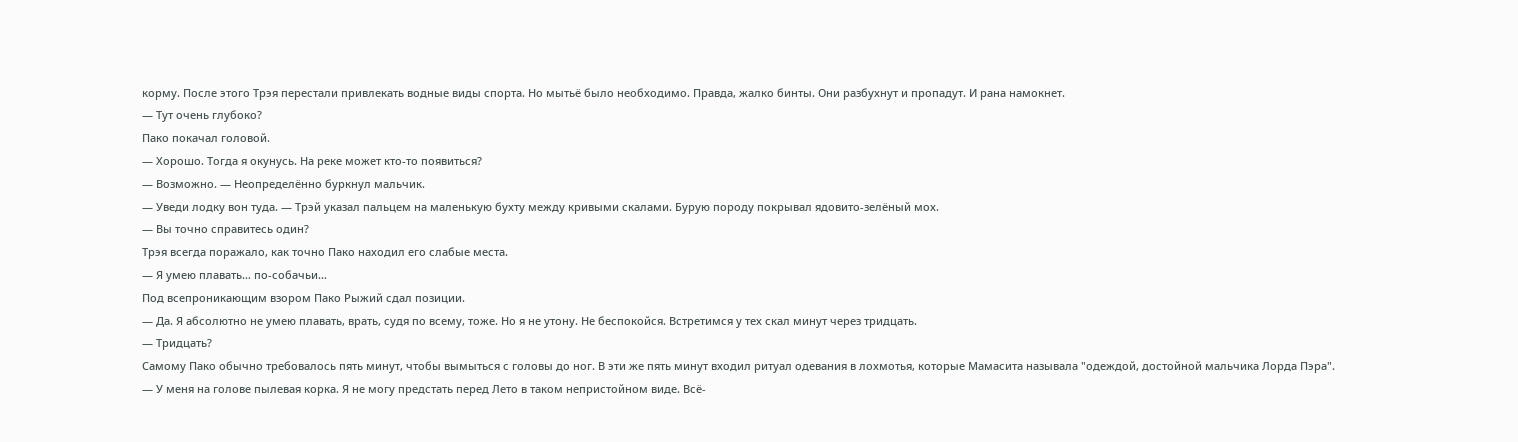корму. После этого Трэя перестали привлекать водные виды спорта. Но мытьё было необходимо. Правда, жалко бинты. Они разбухнут и пропадут. И рана намокнет.
— Тут очень глубоко?
Пако покачал головой.
— Хорошо. Тогда я окунусь. На реке может кто-то появиться?
— Возможно. — Неопределённо буркнул мальчик.
— Уведи лодку вон туда. — Трэй указал пальцем на маленькую бухту между кривыми скалами. Бурую породу покрывал ядовито-зелёный мох.
— Вы точно справитесь один?
Трэя всегда поражало, как точно Пако находил его слабые места.
— Я умею плавать… по-собачьи…
Под всепроникающим взором Пако Рыжий сдал позиции.
— Да. Я абсолютно не умею плавать, врать, судя по всему, тоже. Но я не утону. Не беспокойся. Встретимся у тех скал минут через тридцать.
— Тридцать?
Самому Пако обычно требовалось пять минут, чтобы вымыться с головы до ног. В эти же пять минут входил ритуал одевания в лохмотья, которые Мамасита называла "одеждой, достойной мальчика Лорда Пэра".
— У меня на голове пылевая корка. Я не могу предстать перед Лето в таком непристойном виде. Всё-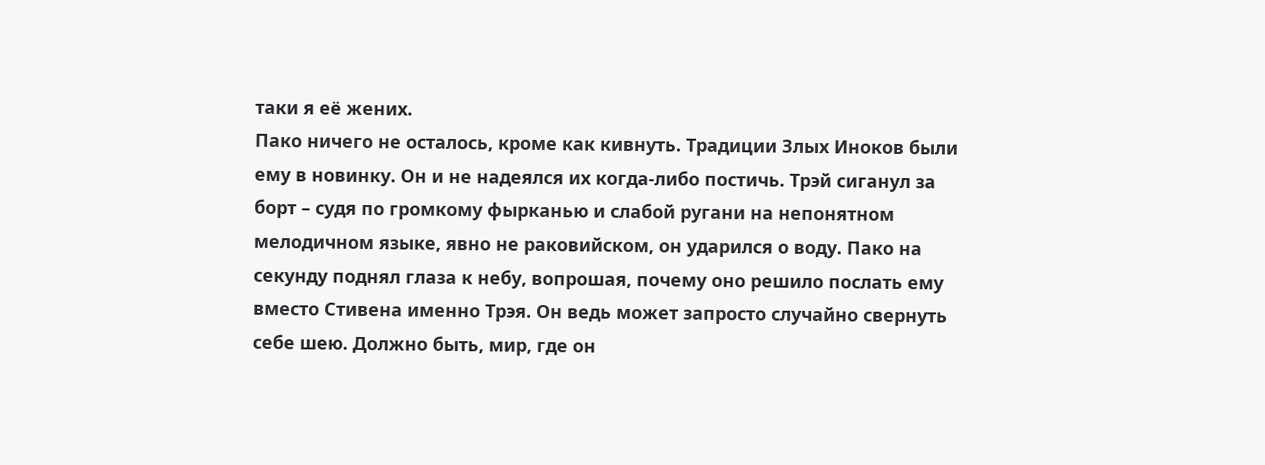таки я её жених.
Пако ничего не осталось, кроме как кивнуть. Традиции Злых Иноков были ему в новинку. Он и не надеялся их когда-либо постичь. Трэй сиганул за борт – судя по громкому фырканью и слабой ругани на непонятном мелодичном языке, явно не раковийском, он ударился о воду. Пако на секунду поднял глаза к небу, вопрошая, почему оно решило послать ему вместо Стивена именно Трэя. Он ведь может запросто случайно свернуть себе шею. Должно быть, мир, где он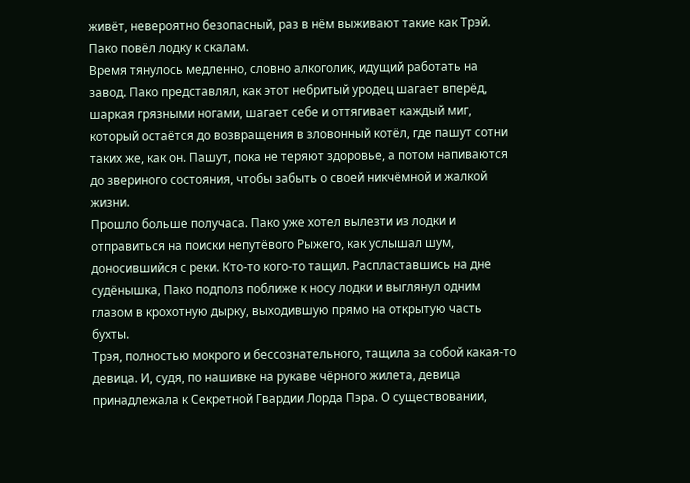живёт, невероятно безопасный, раз в нём выживают такие как Трэй.
Пако повёл лодку к скалам.
Время тянулось медленно, словно алкоголик, идущий работать на завод. Пако представлял, как этот небритый уродец шагает вперёд, шаркая грязными ногами, шагает себе и оттягивает каждый миг, который остаётся до возвращения в зловонный котёл, где пашут сотни таких же, как он. Пашут, пока не теряют здоровье, а потом напиваются до звериного состояния, чтобы забыть о своей никчёмной и жалкой жизни.
Прошло больше получаса. Пако уже хотел вылезти из лодки и отправиться на поиски непутёвого Рыжего, как услышал шум, доносившийся с реки. Кто-то кого-то тащил. Распластавшись на дне судёнышка, Пако подполз поближе к носу лодки и выглянул одним глазом в крохотную дырку, выходившую прямо на открытую часть бухты.
Трэя, полностью мокрого и бессознательного, тащила за собой какая-то девица. И, судя, по нашивке на рукаве чёрного жилета, девица принадлежала к Секретной Гвардии Лорда Пэра. О существовании,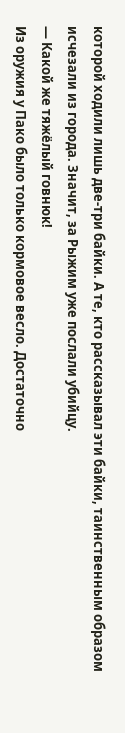которой ходили лишь две-три байки. А те, кто рассказывал эти байки, таинственным образом исчезали из города. Значит, за Рыжим уже послали убийцу.
— Какой же тяжёлый говнюк!
Из оружия у Пако было только кормовое весло. Достаточно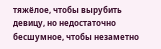тяжёлое, чтобы вырубить девицу, но недостаточно бесшумное, чтобы незаметно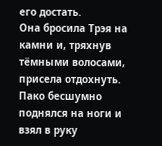его достать.
Она бросила Трэя на камни и, тряхнув тёмными волосами, присела отдохнуть.
Пако бесшумно поднялся на ноги и взял в руку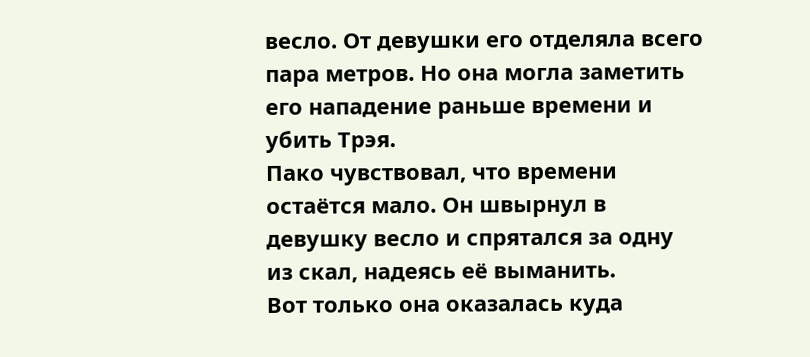весло. От девушки его отделяла всего пара метров. Но она могла заметить его нападение раньше времени и убить Трэя.
Пако чувствовал, что времени остаётся мало. Он швырнул в девушку весло и спрятался за одну из скал, надеясь её выманить.
Вот только она оказалась куда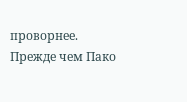проворнее. Прежде чем Пако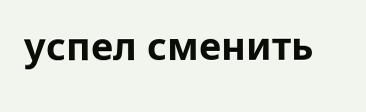успел сменить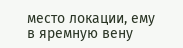место локации, ему в яремную вену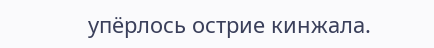упёрлось острие кинжала.